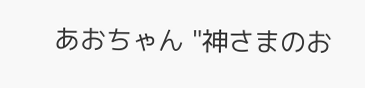あおちゃん "神さまのお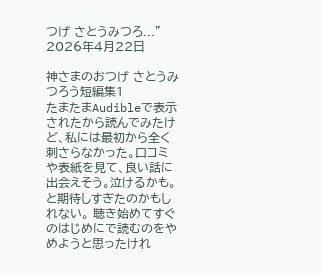つげ さとうみつろ..." 2026年4月22日

神さまのおつげ さとうみつろう短編集1
たまたまAudibleで表示されたから読んでみたけど、私には最初から全く刺さらなかった。口コミや表紙を見て、良い話に出会えそう。泣けるかも。と期待しすぎたのかもしれない。 聴き始めてすぐのはじめにで読むのをやめようと思ったけれ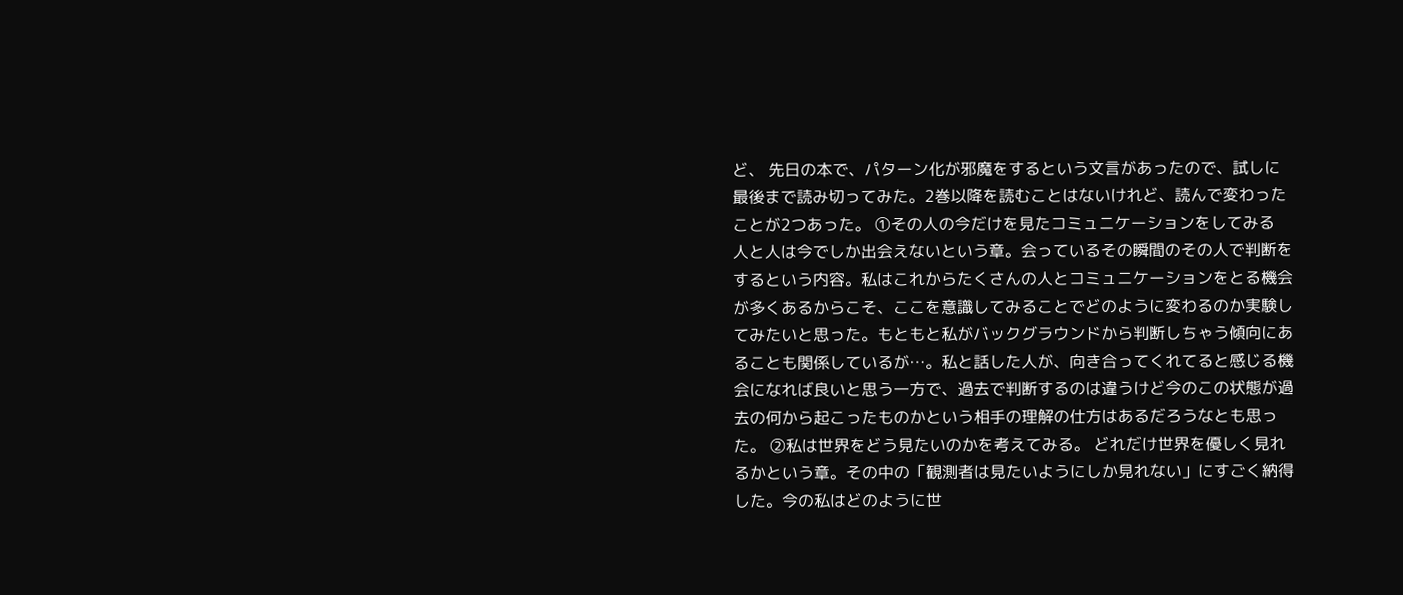ど、 先日の本で、パターン化が邪魔をするという文言があったので、試しに最後まで読み切ってみた。2巻以降を読むことはないけれど、読んで変わったことが2つあった。 ①その人の今だけを見たコミュニケーションをしてみる 人と人は今でしか出会えないという章。会っているその瞬間のその人で判断をするという内容。私はこれからたくさんの人とコミュニケーションをとる機会が多くあるからこそ、ここを意識してみることでどのように変わるのか実験してみたいと思った。もともと私がバックグラウンドから判断しちゃう傾向にあることも関係しているが…。私と話した人が、向き合ってくれてると感じる機会になれば良いと思う一方で、過去で判断するのは違うけど今のこの状態が過去の何から起こったものかという相手の理解の仕方はあるだろうなとも思った。 ②私は世界をどう見たいのかを考えてみる。 どれだけ世界を優しく見れるかという章。その中の「観測者は見たいようにしか見れない」にすごく納得した。今の私はどのように世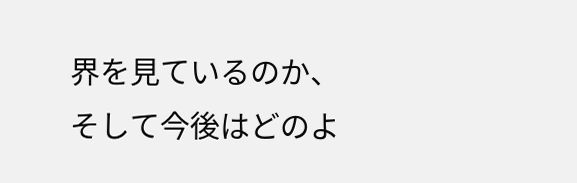界を見ているのか、そして今後はどのよ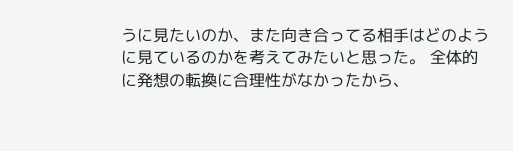うに見たいのか、また向き合ってる相手はどのように見ているのかを考えてみたいと思った。 全体的に発想の転換に合理性がなかったから、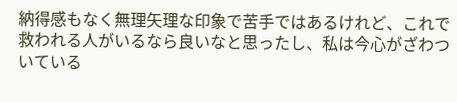納得感もなく無理矢理な印象で苦手ではあるけれど、これで救われる人がいるなら良いなと思ったし、私は今心がざわついている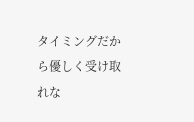タイミングだから優しく受け取れな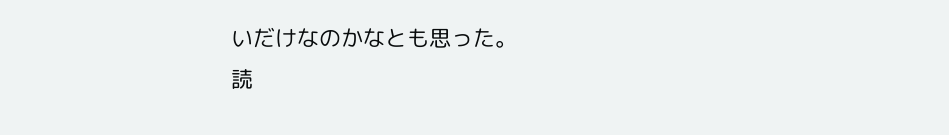いだけなのかなとも思った。
読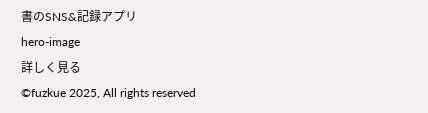書のSNS&記録アプリ
hero-image
詳しく見る
©fuzkue 2025, All rights reserved